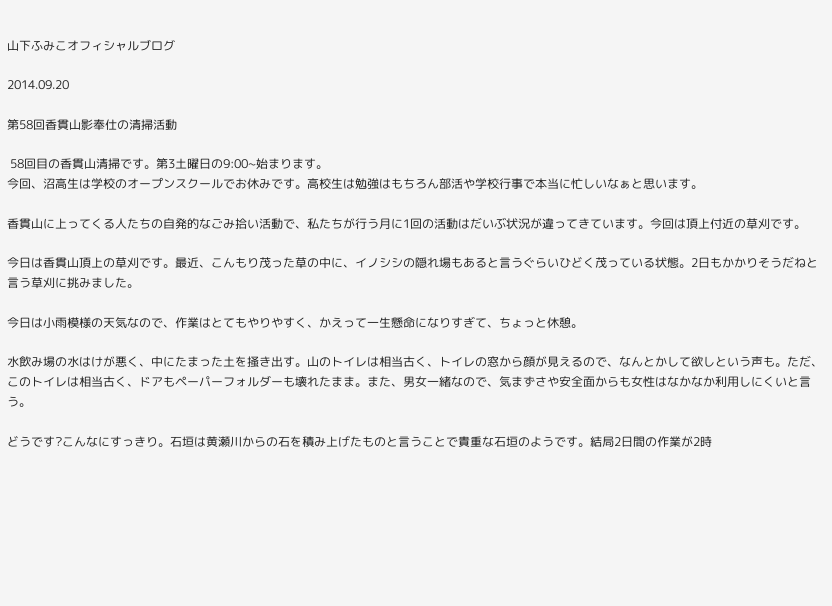山下ふみこオフィシャルブログ

2014.09.20

第58回香貫山影奉仕の清掃活動

 58回目の香貫山清掃です。第3土曜日の9:00~始まります。
今回、沼高生は学校のオープンスクールでお休みです。高校生は勉強はもちろん部活や学校行事で本当に忙しいなぁと思います。

香貫山に上ってくる人たちの自発的なごみ拾い活動で、私たちが行う月に1回の活動はだいぶ状況が違ってきています。今回は頂上付近の草刈です。

今日は香貫山頂上の草刈です。最近、こんもり茂った草の中に、イノシシの隠れ場もあると言うぐらいひどく茂っている状態。2日もかかりそうだねと言う草刈に挑みました。

今日は小雨模様の天気なので、作業はとてもやりやすく、かえって一生懸命になりすぎて、ちょっと休憩。

水飲み場の水はけが悪く、中にたまった土を掻き出す。山のトイレは相当古く、トイレの窓から顔が見えるので、なんとかして欲しという声も。ただ、このトイレは相当古く、ドアもペーパーフォルダーも壊れたまま。また、男女一緒なので、気まずさや安全面からも女性はなかなか利用しにくいと言う。

どうです?こんなにすっきり。石垣は黄瀬川からの石を積み上げたものと言うことで貴重な石垣のようです。結局2日間の作業が2時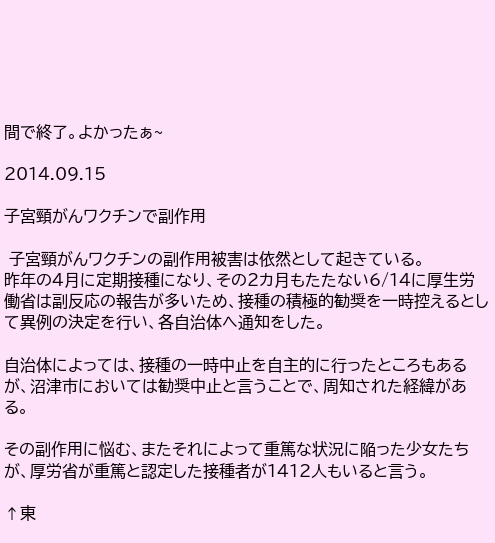間で終了。よかったぁ~

2014.09.15

子宮頸がんワクチンで副作用

 子宮頸がんワクチンの副作用被害は依然として起きている。
昨年の4月に定期接種になり、その2カ月もたたない6/14に厚生労働省は副反応の報告が多いため、接種の積極的勧奨を一時控えるとして異例の決定を行い、各自治体へ通知をした。

自治体によっては、接種の一時中止を自主的に行ったところもあるが、沼津市においては勧奨中止と言うことで、周知された経緯がある。

その副作用に悩む、またそれによって重篤な状況に陥った少女たちが、厚労省が重篤と認定した接種者が1412人もいると言う。

↑東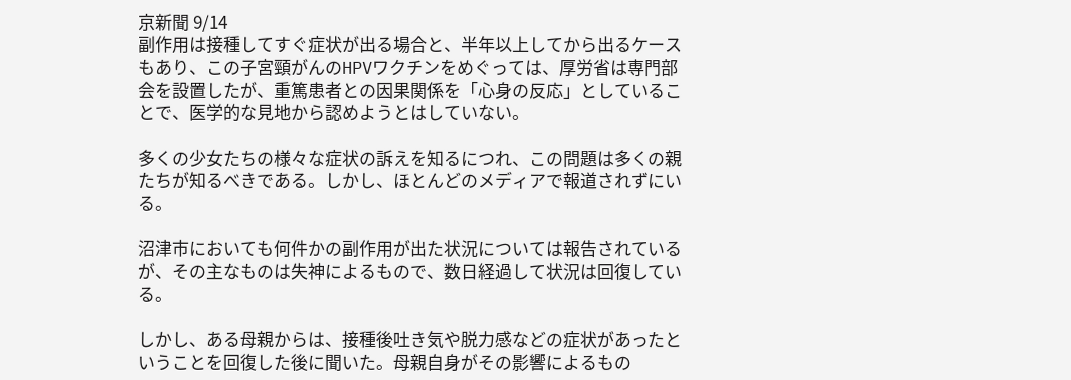京新聞 9/14
副作用は接種してすぐ症状が出る場合と、半年以上してから出るケースもあり、この子宮頸がんのHPVワクチンをめぐっては、厚労省は専門部会を設置したが、重篤患者との因果関係を「心身の反応」としていることで、医学的な見地から認めようとはしていない。

多くの少女たちの様々な症状の訴えを知るにつれ、この問題は多くの親たちが知るべきである。しかし、ほとんどのメディアで報道されずにいる。

沼津市においても何件かの副作用が出た状況については報告されているが、その主なものは失神によるもので、数日経過して状況は回復している。

しかし、ある母親からは、接種後吐き気や脱力感などの症状があったということを回復した後に聞いた。母親自身がその影響によるもの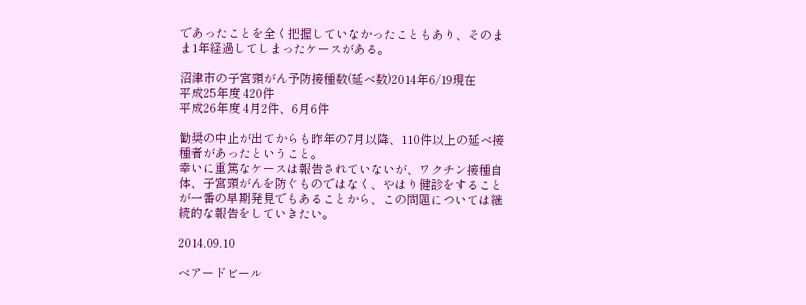であったことを全く把握していなかったこともあり、そのまま1年経過してしまったケースがある。

沼津市の子宮頸がん予防接種数(延べ数)2014年6/19現在
平成25年度 420件
平成26年度 4月2件、6月6件

勧奨の中止が出てからも昨年の7月以降、110件以上の延べ接種者があったということ。
幸いに重篤なケースは報告されていないが、ワクチン接種自体、子宮頸がんを防ぐものではなく、やはり健診をすることが一番の早期発見でもあることから、この問題については継続的な報告をしていきたい。

2014.09.10

ベアードビール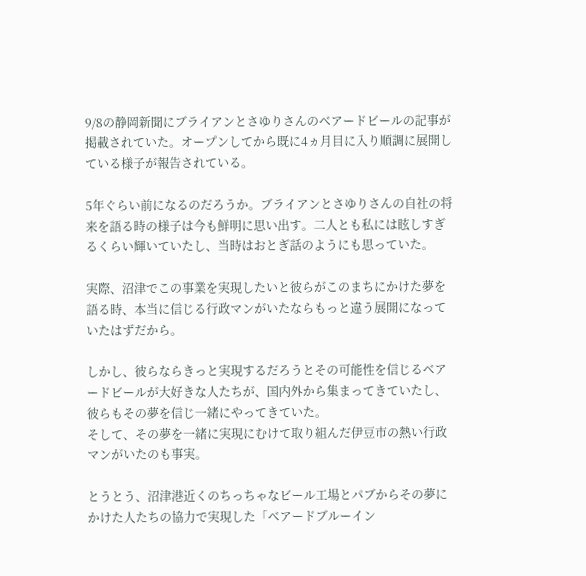9/8の静岡新聞にブライアンとさゆりさんのベアードビールの記事が掲載されていた。オープンしてから既に4ヵ月目に入り順調に展開している様子が報告されている。

5年ぐらい前になるのだろうか。ブライアンとさゆりさんの自社の将来を語る時の様子は今も鮮明に思い出す。二人とも私には眩しすぎるくらい輝いていたし、当時はおとぎ話のようにも思っていた。

実際、沼津でこの事業を実現したいと彼らがこのまちにかけた夢を語る時、本当に信じる行政マンがいたならもっと違う展開になっていたはずだから。

しかし、彼らならきっと実現するだろうとその可能性を信じるベアードビールが大好きな人たちが、国内外から集まってきていたし、彼らもその夢を信じ一緒にやってきていた。
そして、その夢を一緒に実現にむけて取り組んだ伊豆市の熱い行政マンがいたのも事実。

とうとう、沼津港近くのちっちゃなビール工場とパブからその夢にかけた人たちの協力で実現した「ベアードブルーイン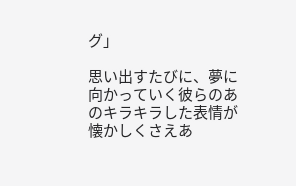グ」

思い出すたびに、夢に向かっていく彼らのあのキラキラした表情が懐かしくさえあ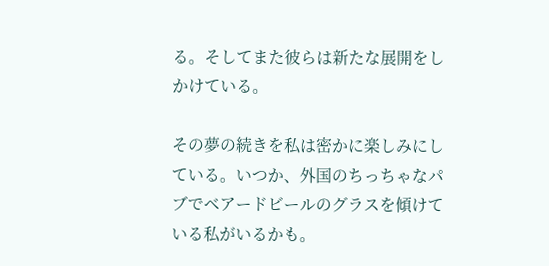る。そしてまた彼らは新たな展開をしかけている。

その夢の続きを私は密かに楽しみにしている。いつか、外国のちっちゃなパブでベアードビールのグラスを傾けている私がいるかも。